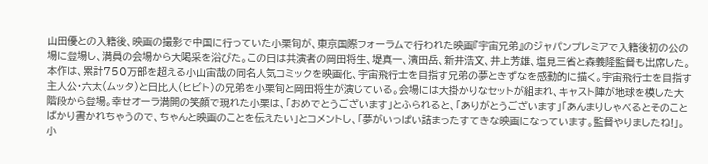山田優との入籍後、映画の撮影で中国に行っていた小栗旬が、東京国際フォーラムで行われた映画『宇宙兄弟』のジャパンプレミアで入籍後初の公の場に登場し、満員の会場から大喝采を浴びた。この日は共演者の岡田将生、堤真一、濱田岳、新井浩文、井上芳雄、塩見三省と森義隆監督も出席した。本作は、累計750万部を超える小山宙哉の同名人気コミックを映画化、宇宙飛行士を目指す兄弟の夢ときずなを感動的に描く。宇宙飛行士を目指す主人公・六太(ムッタ)と日比人(ヒビト)の兄弟を小栗旬と岡田将生が演じている。会場には大掛かりなセットが組まれ、キャスト陣が地球を模した大階段から登場。幸せオーラ満開の笑顔で現れた小栗は、「おめでとうございます」とふられると、「ありがとうございます」「あんまりしゃべるとそのことばかり書かれちゃうので、ちゃんと映画のことを伝えたい」とコメントし、「夢がいっぱい詰まったすてきな映画になっています。監督やりましたね!」。小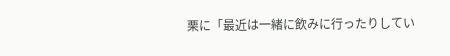栗に「最近は一緒に飲みに行ったりしてい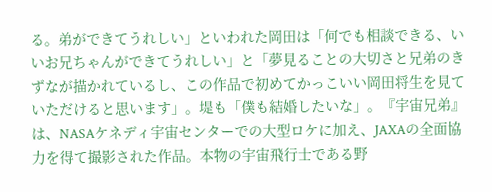る。弟ができてうれしい」といわれた岡田は「何でも相談できる、いいお兄ちゃんができてうれしい」と「夢見ることの大切さと兄弟のきずなが描かれているし、この作品で初めてかっこいい岡田将生を見ていただけると思います」。堤も「僕も結婚したいな」。『宇宙兄弟』は、NASAケネディ宇宙センターでの大型ロケに加え、JAXAの全面協力を得て撮影された作品。本物の宇宙飛行士である野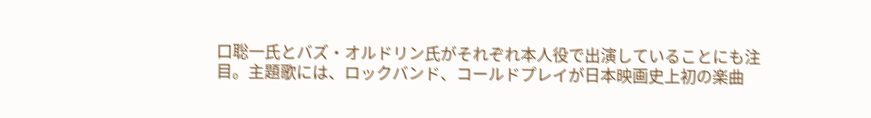口聡一氏とバズ・オルドリン氏がそれぞれ本人役で出演していることにも注目。主題歌には、ロックバンド、コールドプレイが日本映画史上初の楽曲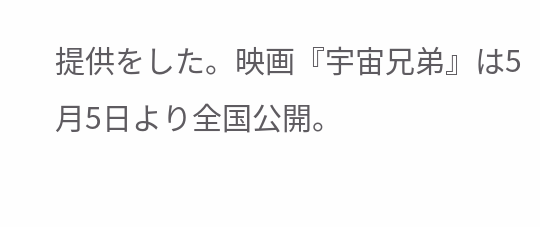提供をした。映画『宇宙兄弟』は5月5日より全国公開。